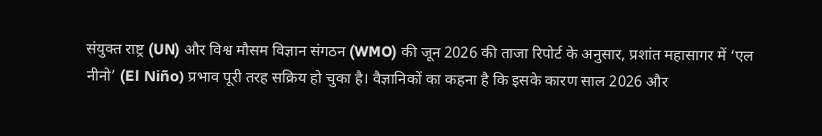संयुक्त राष्ट्र (UN) और विश्व मौसम विज्ञान संगठन (WMO) की जून 2026 की ताजा रिपोर्ट के अनुसार, प्रशांत महासागर में ‘एल नीनो’ (El Niño) प्रभाव पूरी तरह सक्रिय हो चुका है। वैज्ञानिकों का कहना है कि इसके कारण साल 2026 और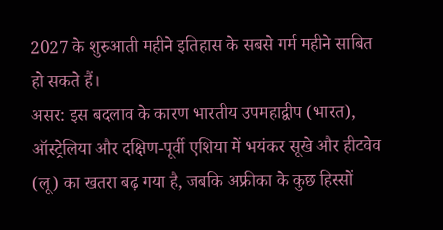2027 के शुरुआती महीने इतिहास के सबसे गर्म महीने साबित हो सकते हैं।
असर: इस बदलाव के कारण भारतीय उपमहाद्वीप (भारत), ऑस्ट्रेलिया और दक्षिण-पूर्वी एशिया में भयंकर सूखे और हीटवेव (लू) का खतरा बढ़ गया है, जबकि अफ्रीका के कुछ हिस्सों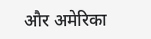और अमेरिका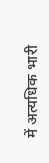में अत्यधिक भारी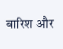बारिश और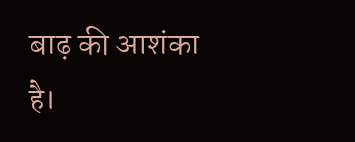बाढ़ की आशंका है।